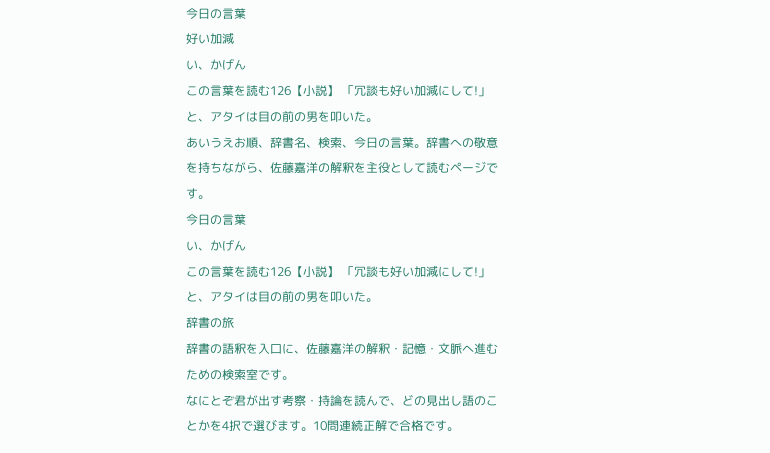今日の言葉
好い加減
い、かげん
この言葉を読む126【小説】 「冗談も好い加減にして!」 と、アタイは目の前の男を叩いた。
あいうえお順、辞書名、検索、今日の言葉。辞書への敬意を持ちながら、佐藤嘉洋の解釈を主役として読むページです。
今日の言葉
い、かげん
この言葉を読む126【小説】 「冗談も好い加減にして!」 と、アタイは目の前の男を叩いた。
辞書の旅
辞書の語釈を入口に、佐藤嘉洋の解釈・記憶・文脈へ進むための検索室です。
なにとぞ君が出す考察・持論を読んで、どの見出し語のことかを4択で選びます。10問連続正解で合格です。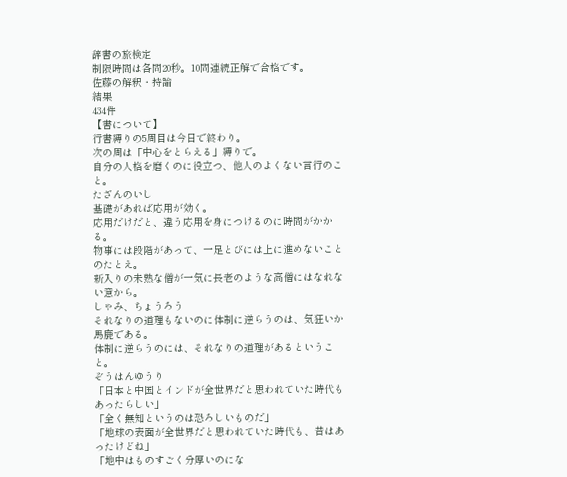辞書の旅検定
制限時間は各問20秒。10問連続正解で合格です。
佐藤の解釈・持論
結果
434件
【書について】
行書縛りの5周目は今日で終わり。
次の周は「中心をとらえる」縛りで。
自分の人格を磨くのに役立つ、他人のよくない言行のこと。
たざんのいし
基礎があれば応用が効く。
応用だけだと、違う応用を身につけるのに時間がかかる。
物事には段階があって、一足とびには上に進めないことのたとえ。
新入りの未熟な僧が一気に長老のような高僧にはなれない意から。
しゃみ、ちょうろう
それなりの道理もないのに体制に逆らうのは、気狂いか馬鹿である。
体制に逆らうのには、それなりの道理があるということ。
ぞうはんゆうり
「日本と中国とインドが全世界だと思われていた時代もあったらしい」
「全く無知というのは恐ろしいものだ」
「地球の表面が全世界だと思われていた時代も、昔はあったけどね」
「地中はものすごく分厚いのにな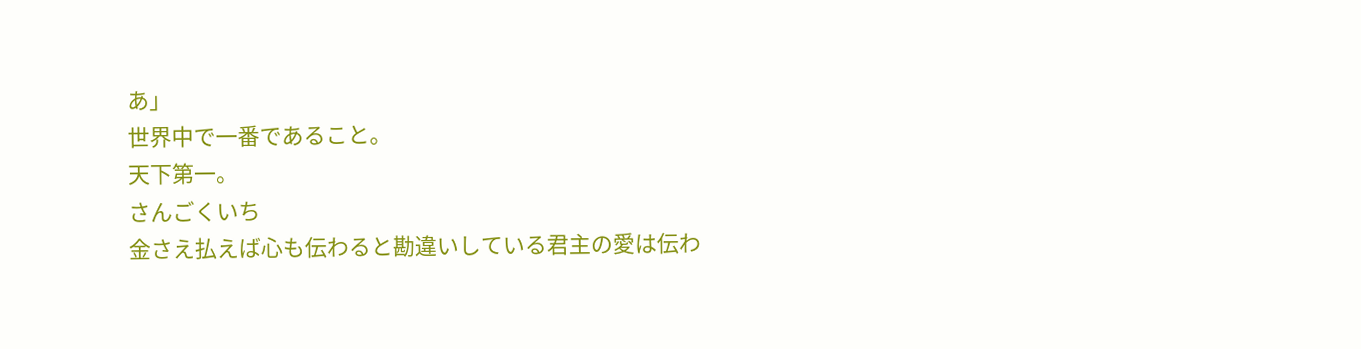あ」
世界中で一番であること。
天下第一。
さんごくいち
金さえ払えば心も伝わると勘違いしている君主の愛は伝わ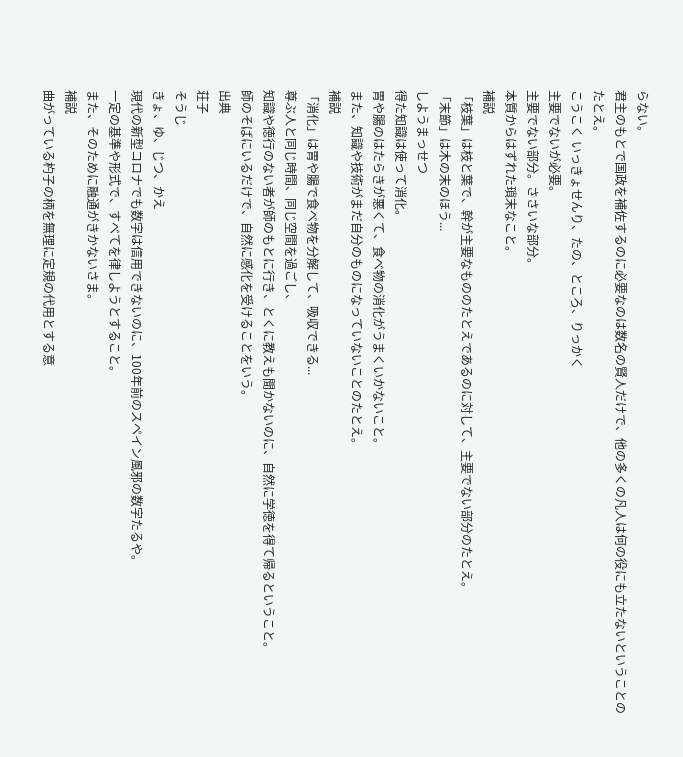らない。
君主のもとで国政を補佐するのに必要なのは数名の賢人だけで、他の多くの凡人は何の役にも立たないということのたとえ。
こうこく いっきょせんり、たの、ところ、りっかく
主要でないが必要。
主要でない部分。ささいな部分。
本質からはずれた瑣末なこと。
補説
「枝葉」は枝と葉で、幹が主要なもののたとえであるのに対して、主要でない部分のたとえ。
「末節」は木の末のほう...
しようまっせつ
得た知識は使って消化。
胃や腸のはたらきが悪くて、食べ物の消化がうまくいかないこと。
また、知識や技術がまだ自分のものになっていないことのたとえ。
補説
「消化」は胃や腸で食べ物を分解して、吸収できる...
尊ぶ人と同じ時間、同じ空間を過ごし、
知識や徳行のない者が師のもとに行き、とくに教えも聞かないのに、自然に学徳を得て帰るということ。
師のそばにいるだけで、自然に感化を受けることをいう。
出典
荘子
そうじ
きょ、ゆ、じつ、かえ
現代の新型コロナでも数字は信用できないのに、100年前のスペイン風邪の数字たるや。
一定の基準や形式で、すべてを律しようとすること。
また、そのために融通がきかないさま。
補説
曲がっている杓子の柄を無理に定規の代用とする意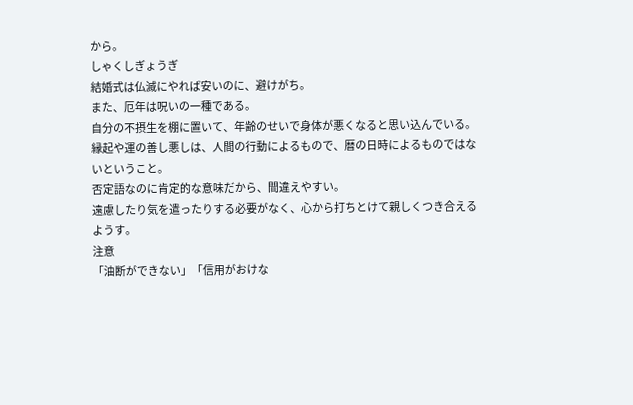から。
しゃくしぎょうぎ
結婚式は仏滅にやれば安いのに、避けがち。
また、厄年は呪いの一種である。
自分の不摂生を棚に置いて、年齢のせいで身体が悪くなると思い込んでいる。
縁起や運の善し悪しは、人間の行動によるもので、暦の日時によるものではないということ。
否定語なのに肯定的な意味だから、間違えやすい。
遠慮したり気を遣ったりする必要がなく、心から打ちとけて親しくつき合えるようす。
注意
「油断ができない」「信用がおけな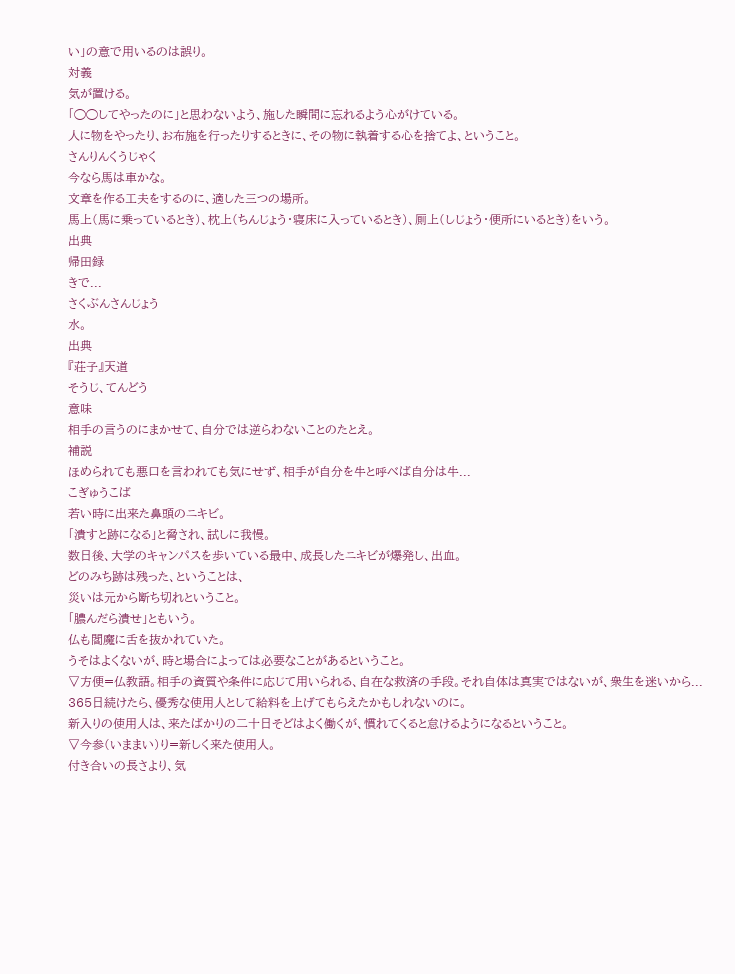い」の意で用いるのは誤り。
対義
気が置ける。
「◯◯してやったのに」と思わないよう、施した瞬間に忘れるよう心がけている。
人に物をやったり、お布施を行ったりするときに、その物に執着する心を捨てよ、ということ。
さんりんくうじゃく
今なら馬は車かな。
文章を作る工夫をするのに、適した三つの場所。
馬上(馬に乗っているとき)、枕上(ちんじょう・寝床に入っているとき)、厠上(しじょう・便所にいるとき)をいう。
出典
帰田録
きで...
さくぶんさんじょう
水。
出典
『荘子』天道
そうじ、てんどう
意味
相手の言うのにまかせて、自分では逆らわないことのたとえ。
補説
ほめられても悪口を言われても気にせず、相手が自分を牛と呼べば自分は牛...
こぎゅうこば
若い時に出来た鼻頭のニキビ。
「潰すと跡になる」と脅され、試しに我慢。
数日後、大学のキャンパスを歩いている最中、成長したニキビが爆発し、出血。
どのみち跡は残った、ということは、
災いは元から断ち切れということ。
「膿んだら潰せ」ともいう。
仏も閻魔に舌を抜かれていた。
うそはよくないが、時と場合によっては必要なことがあるということ。
▽方便=仏教語。相手の資質や条件に応じて用いられる、自在な救済の手段。それ自体は真実ではないが、衆生を迷いから...
365日続けたら、優秀な使用人として給料を上げてもらえたかもしれないのに。
新入りの使用人は、来たばかりの二十日そどはよく働くが、慣れてくると怠けるようになるということ。
▽今参(いままい)り=新しく来た使用人。
付き合いの長さより、気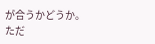が合うかどうか。
ただ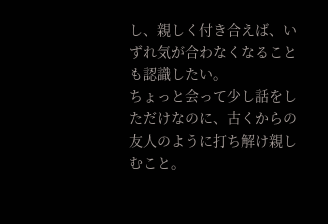し、親しく付き合えば、いずれ気が合わなくなることも認識したい。
ちょっと会って少し話をしただけなのに、古くからの友人のように打ち解け親しむこと。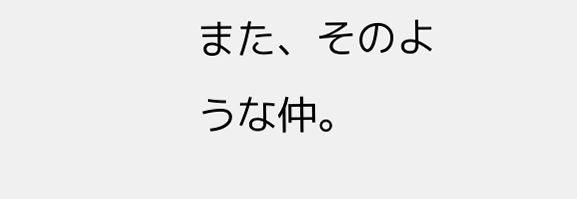また、そのような仲。